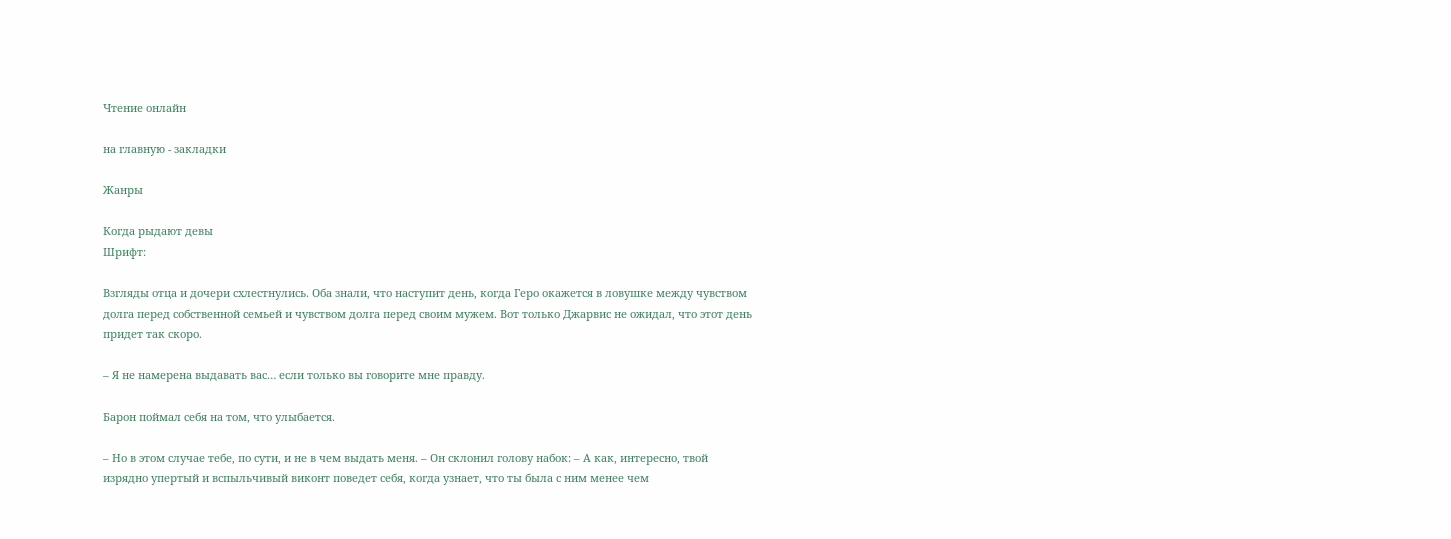Чтение онлайн

на главную - закладки

Жанры

Когда рыдают девы
Шрифт:

Взгляды отца и дочери схлестнулись. Оба знали, что наступит день, когда Геро окажется в ловушке между чувством долга перед собственной семьей и чувством долга перед своим мужем. Вот только Джарвис не ожидал, что этот день придет так скоро.

– Я не намерена выдавать вас… если только вы говорите мне правду.

Барон поймал себя на том, что улыбается.

– Но в этом случае тебе, по сути, и не в чем выдать меня. – Он склонил голову набок: – А как, интересно, твой изрядно упертый и вспыльчивый виконт поведет себя, когда узнает, что ты была с ним менее чем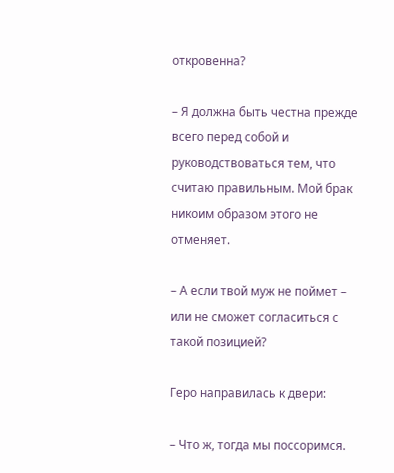откровенна?

– Я должна быть честна прежде всего перед собой и руководствоваться тем, что считаю правильным. Мой брак никоим образом этого не отменяет.

– А если твой муж не поймет – или не сможет согласиться с такой позицией?

Геро направилась к двери:

– Что ж, тогда мы поссоримся.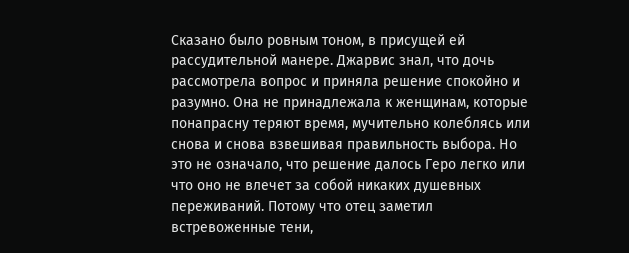Сказано было ровным тоном, в присущей ей рассудительной манере. Джарвис знал, что дочь рассмотрела вопрос и приняла решение спокойно и разумно. Она не принадлежала к женщинам, которые понапрасну теряют время, мучительно колеблясь или снова и снова взвешивая правильность выбора. Но это не означало, что решение далось Геро легко или что оно не влечет за собой никаких душевных переживаний. Потому что отец заметил встревоженные тени,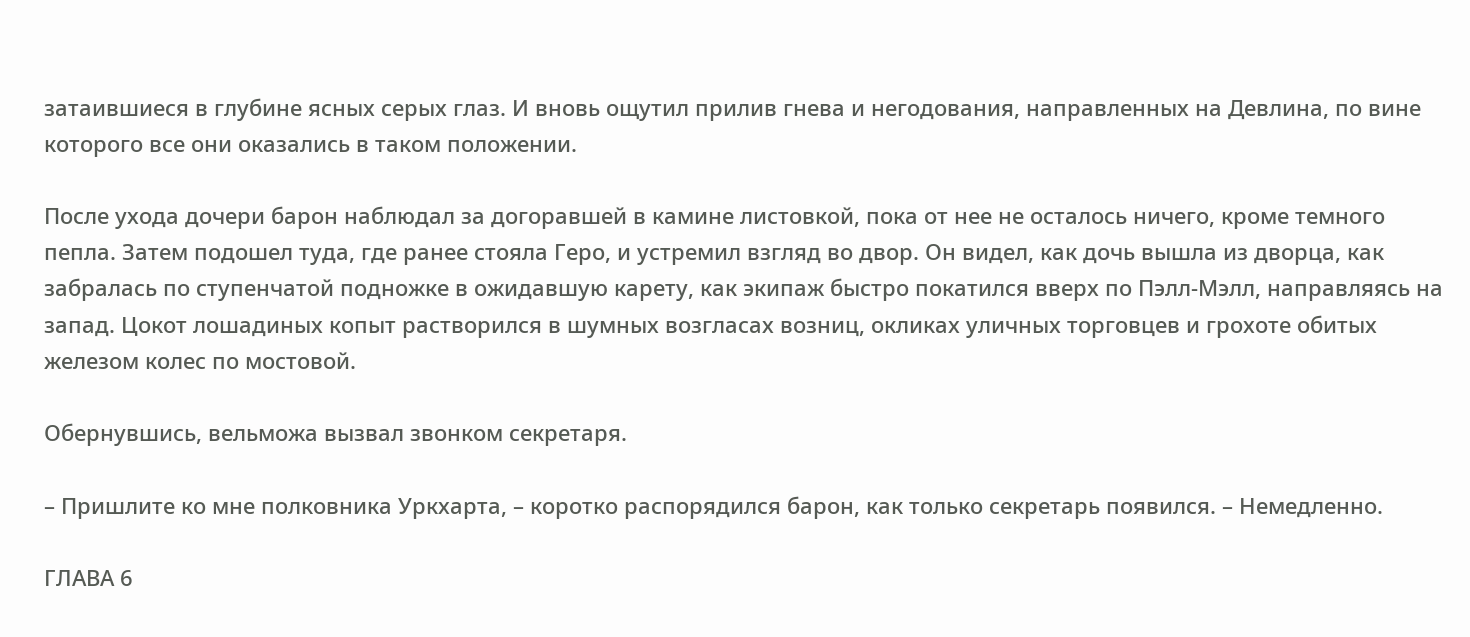затаившиеся в глубине ясных серых глаз. И вновь ощутил прилив гнева и негодования, направленных на Девлина, по вине которого все они оказались в таком положении.

После ухода дочери барон наблюдал за догоравшей в камине листовкой, пока от нее не осталось ничего, кроме темного пепла. Затем подошел туда, где ранее стояла Геро, и устремил взгляд во двор. Он видел, как дочь вышла из дворца, как забралась по ступенчатой подножке в ожидавшую карету, как экипаж быстро покатился вверх по Пэлл-Мэлл, направляясь на запад. Цокот лошадиных копыт растворился в шумных возгласах возниц, окликах уличных торговцев и грохоте обитых железом колес по мостовой.

Обернувшись, вельможа вызвал звонком секретаря.

– Пришлите ко мне полковника Уркхарта, – коротко распорядился барон, как только секретарь появился. – Немедленно.

ГЛАВА 6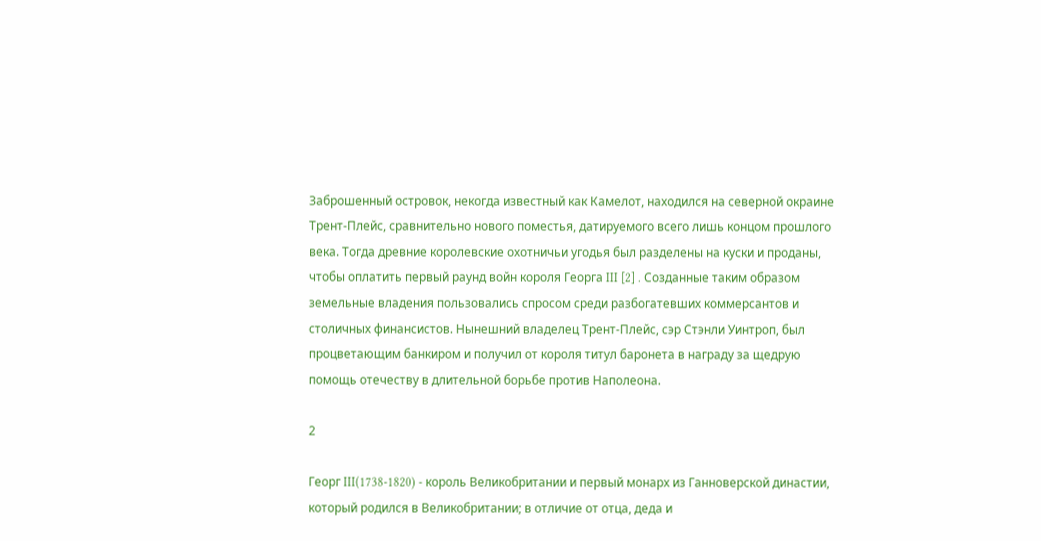Заброшенный островок, некогда известный как Камелот, находился на северной окраине Трент-Плейс, сравнительно нового поместья, датируемого всего лишь концом прошлого века. Тогда древние королевские охотничьи угодья был разделены на куски и проданы, чтобы оплатить первый раунд войн короля Георга III [2] . Созданные таким образом земельные владения пользовались спросом среди разбогатевших коммерсантов и столичных финансистов. Нынешний владелец Трент-Плейс, сэр Стэнли Уинтроп, был процветающим банкиром и получил от короля титул баронета в награду за щедрую помощь отечеству в длительной борьбе против Наполеона.

2

Георг III(1738-1820) - король Великобритании и первый монарх из Ганноверской династии, который родился в Великобритании; в отличие от отца, деда и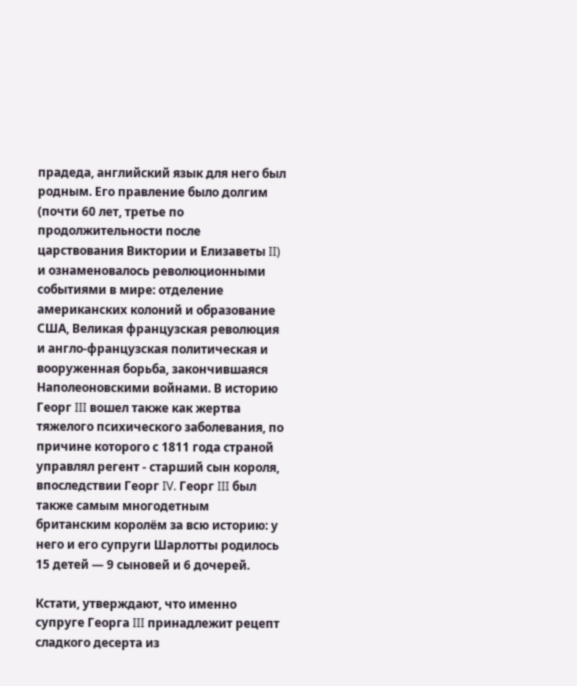прадеда, английский язык для него был родным. Его правление было долгим (почти 60 лет, третье по продолжительности после царствования Виктории и Елизаветы II) и ознаменовалось революционными событиями в мире: отделение американских колоний и образование США, Великая французская революция и англо-французская политическая и вооруженная борьба, закончившаяся Наполеоновскими войнами. В историю Георг III вошел также как жертва тяжелого психического заболевания, по причине которого с 1811 года страной управлял регент - старший сын короля, впоследствии Георг IV. Георг III был также самым многодетным британским королём за всю историю: у него и его супруги Шарлотты родилось 15 детей — 9 сыновей и 6 дочерей.

Кстати, утверждают, что именно супруге Георга III принадлежит рецепт сладкого десерта из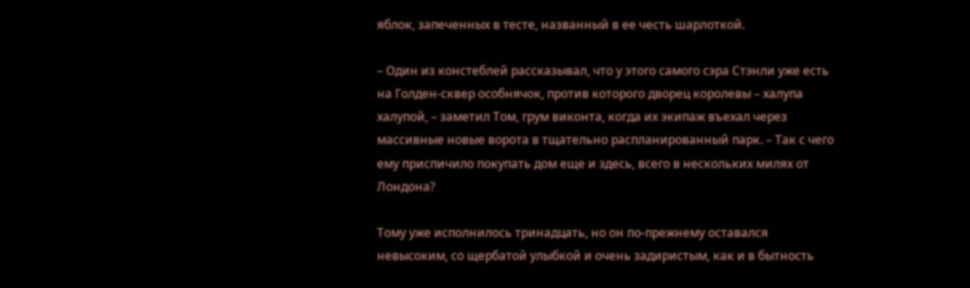яблок, запеченных в тесте, названный в ее честь шарлоткой.

– Один из констеблей рассказывал, что у этого самого сэра Стэнли уже есть на Голден-сквер особнячок, против которого дворец королевы – халупа халупой, – заметил Том, грум виконта, когда их экипаж въехал через массивные новые ворота в тщательно распланированный парк. – Так с чего ему приспичило покупать дом еще и здесь, всего в нескольких милях от Лондона?

Тому уже исполнилось тринадцать, но он по-прежнему оставался невысоким, со щербатой улыбкой и очень задиристым, как и в бытность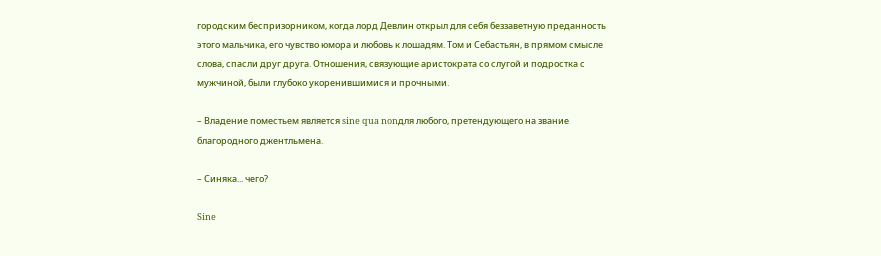городским беспризорником, когда лорд Девлин открыл для себя беззаветную преданность этого мальчика, его чувство юмора и любовь к лошадям. Том и Себастьян, в прямом смысле слова, спасли друг друга. Отношения, связующие аристократа со слугой и подростка с мужчиной, были глубоко укоренившимися и прочными.

– Владение поместьем является sine qua nonдля любого, претендующего на звание благородного джентльмена.

– Синяка... чего?

Sine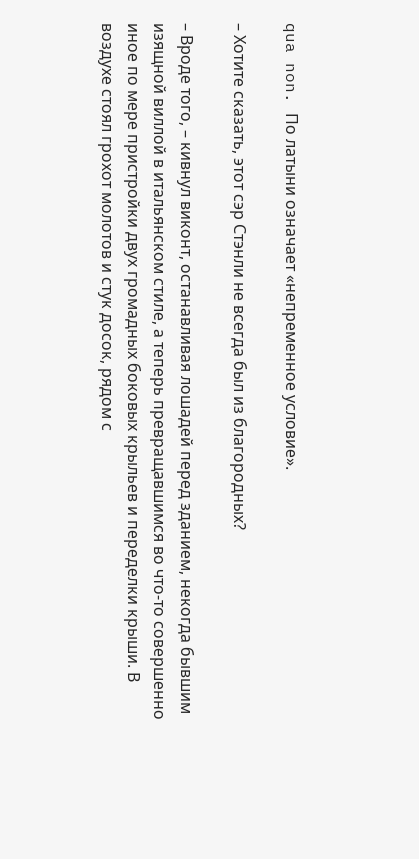qua non. По латыни означает «непременное условие».

– Хотите сказать, этот сэр Стэнли не всегда был из благородных?

– Вроде того, – кивнул виконт, останавливая лошадей перед зданием, некогда бывшим изящной виллой в итальянском стиле, а теперь превращавшимся во что-то совершенно иное по мере пристройки двух громадных боковых крыльев и переделки крыши. В воздухе стоял грохот молотов и стук досок, рядом с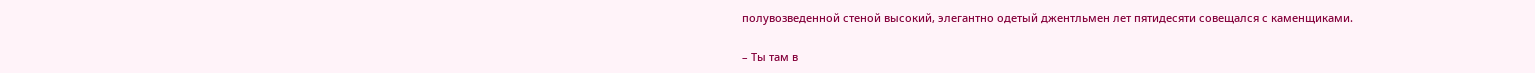полувозведенной стеной высокий, элегантно одетый джентльмен лет пятидесяти совещался с каменщиками.

– Ты там в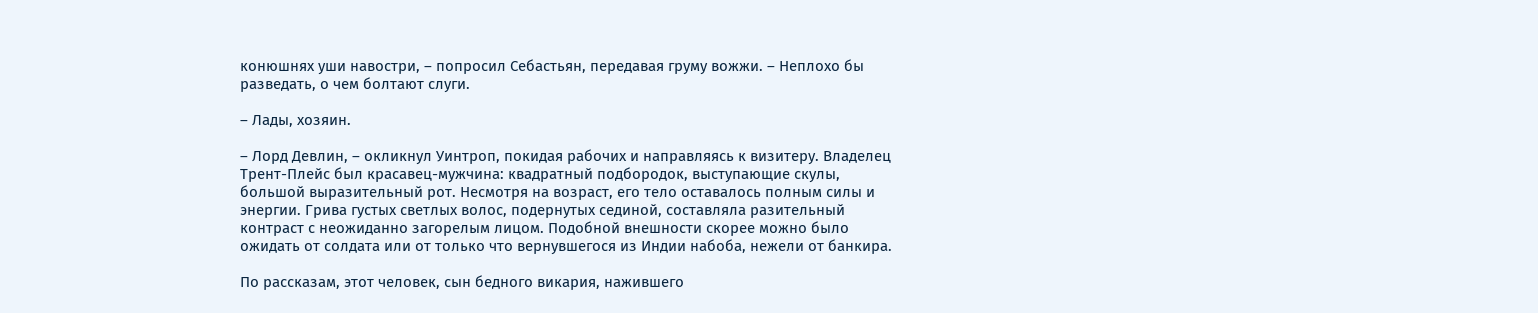конюшнях уши навостри, – попросил Себастьян, передавая груму вожжи. – Неплохо бы разведать, о чем болтают слуги.

– Лады, хозяин.

– Лорд Девлин, – окликнул Уинтроп, покидая рабочих и направляясь к визитеру. Владелец Трент-Плейс был красавец-мужчина: квадратный подбородок, выступающие скулы, большой выразительный рот. Несмотря на возраст, его тело оставалось полным силы и энергии. Грива густых светлых волос, подернутых сединой, составляла разительный контраст с неожиданно загорелым лицом. Подобной внешности скорее можно было ожидать от солдата или от только что вернувшегося из Индии набоба, нежели от банкира.

По рассказам, этот человек, сын бедного викария, нажившего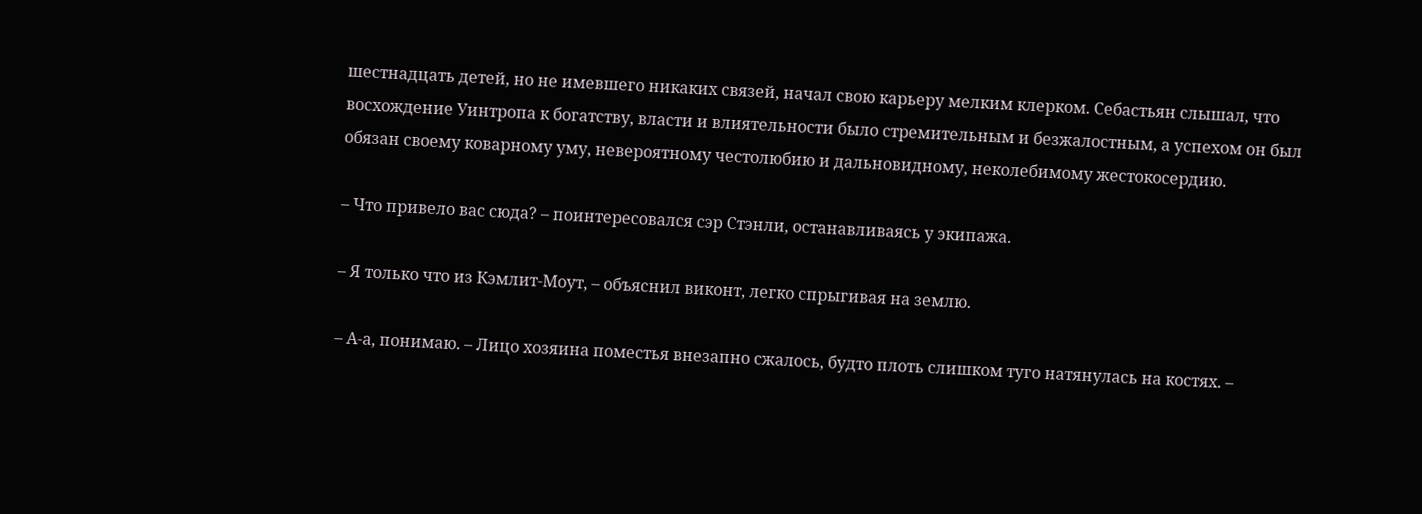шестнадцать детей, но не имевшего никаких связей, начал свою карьеру мелким клерком. Себастьян слышал, что восхождение Уинтропа к богатству, власти и влиятельности было стремительным и безжалостным, а успехом он был обязан своему коварному уму, невероятному честолюбию и дальновидному, неколебимому жестокосердию.

– Что привело вас сюда? – поинтересовался сэр Стэнли, останавливаясь у экипажа.

– Я только что из Кэмлит-Моут, – объяснил виконт, легко спрыгивая на землю.

– А-а, понимаю. – Лицо хозяина поместья внезапно сжалось, будто плоть слишком туго натянулась на костях. –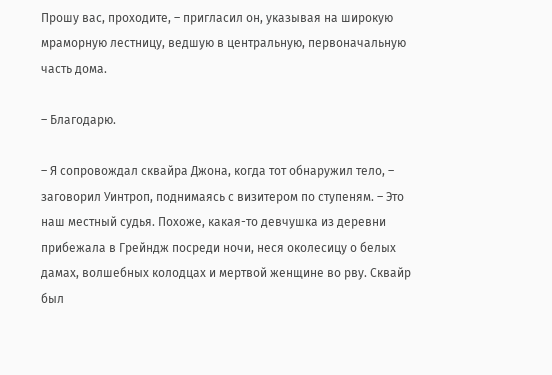Прошу вас, проходите, – пригласил он, указывая на широкую мраморную лестницу, ведшую в центральную, первоначальную часть дома.

– Благодарю.

– Я сопровождал сквайра Джона, когда тот обнаружил тело, – заговорил Уинтроп, поднимаясь с визитером по ступеням. – Это наш местный судья. Похоже, какая-то девчушка из деревни прибежала в Грейндж посреди ночи, неся околесицу о белых дамах, волшебных колодцах и мертвой женщине во рву. Сквайр был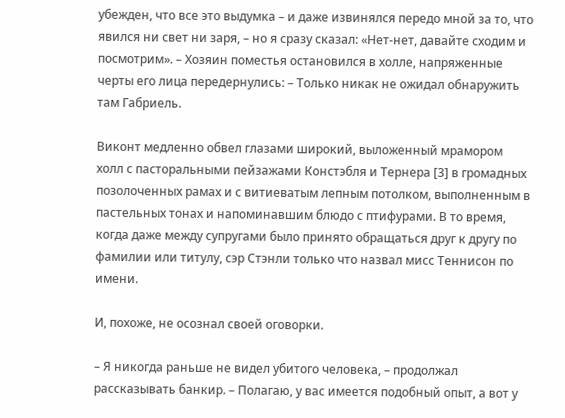убежден, что все это выдумка – и даже извинялся передо мной за то, что явился ни свет ни заря, – но я сразу сказал: «Нет-нет, давайте сходим и посмотрим». – Хозяин поместья остановился в холле, напряженные черты его лица передернулись: – Только никак не ожидал обнаружить там Габриель.

Виконт медленно обвел глазами широкий, выложенный мрамором холл с пасторальными пейзажами Констэбля и Тернера [3] в громадных позолоченных рамах и с витиеватым лепным потолком, выполненным в пастельных тонах и напоминавшим блюдо с птифурами. В то время, когда даже между супругами было принято обращаться друг к другу по фамилии или титулу, сэр Стэнли только что назвал мисс Теннисон по имени.

И, похоже, не осознал своей оговорки.

– Я никогда раньше не видел убитого человека, – продолжал рассказывать банкир. – Полагаю, у вас имеется подобный опыт, а вот у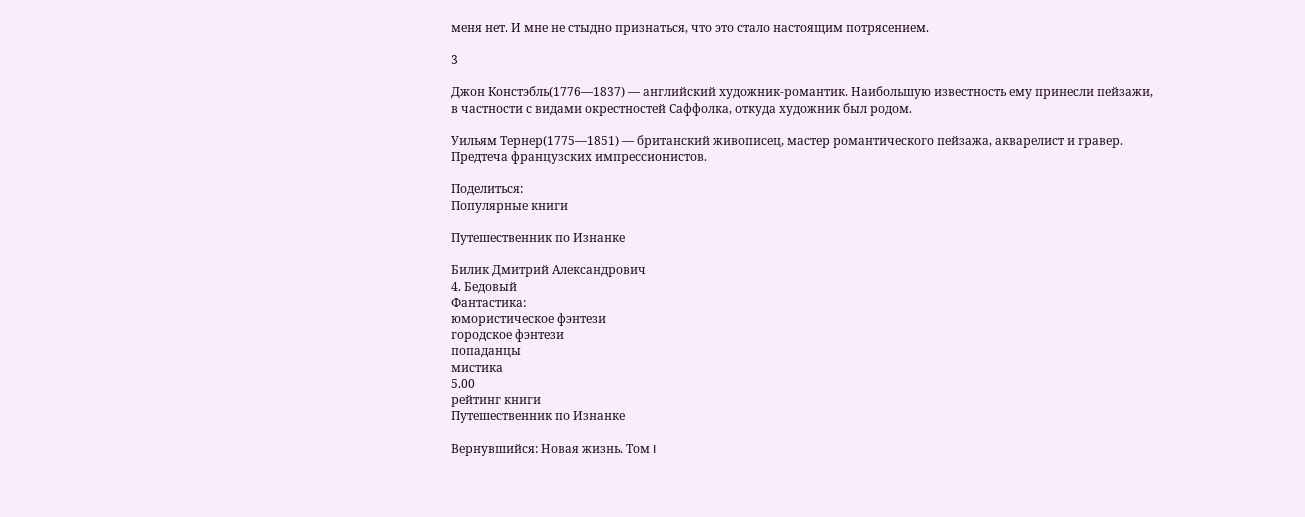меня нет. И мне не стыдно признаться, что это стало настоящим потрясением.

3

Джон Констэбль(1776—1837) — английский художник-романтик. Наибольшую известность ему принесли пейзажи, в частности с видами окрестностей Саффолка, откуда художник был родом.

Уильям Тернер(1775—1851) — британский живописец, мастер романтического пейзажа, акварелист и гравер. Предтеча французских импрессионистов.

Поделиться:
Популярные книги

Путешественник по Изнанке

Билик Дмитрий Александрович
4. Бедовый
Фантастика:
юмористическое фэнтези
городское фэнтези
попаданцы
мистика
5.00
рейтинг книги
Путешественник по Изнанке

Вернувшийся: Новая жизнь. Том I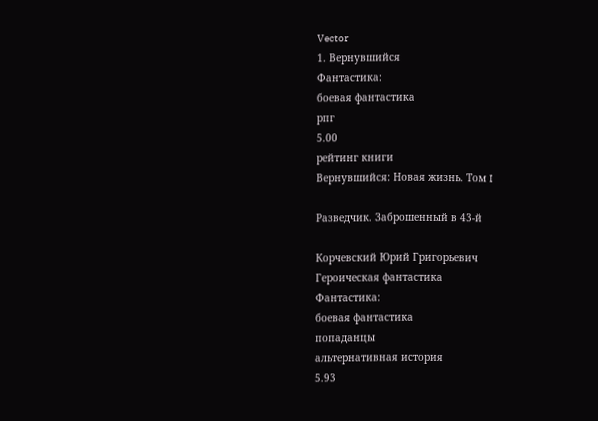Vector
1. Вернувшийся
Фантастика:
боевая фантастика
рпг
5.00
рейтинг книги
Вернувшийся: Новая жизнь. Том I

Разведчик. Заброшенный в 43-й

Корчевский Юрий Григорьевич
Героическая фантастика
Фантастика:
боевая фантастика
попаданцы
альтернативная история
5.93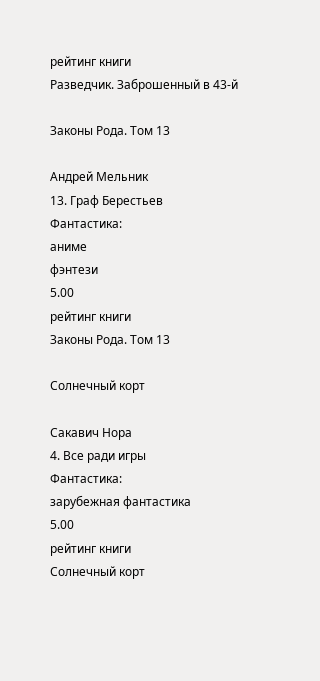рейтинг книги
Разведчик. Заброшенный в 43-й

Законы Рода. Том 13

Андрей Мельник
13. Граф Берестьев
Фантастика:
аниме
фэнтези
5.00
рейтинг книги
Законы Рода. Том 13

Солнечный корт

Сакавич Нора
4. Все ради игры
Фантастика:
зарубежная фантастика
5.00
рейтинг книги
Солнечный корт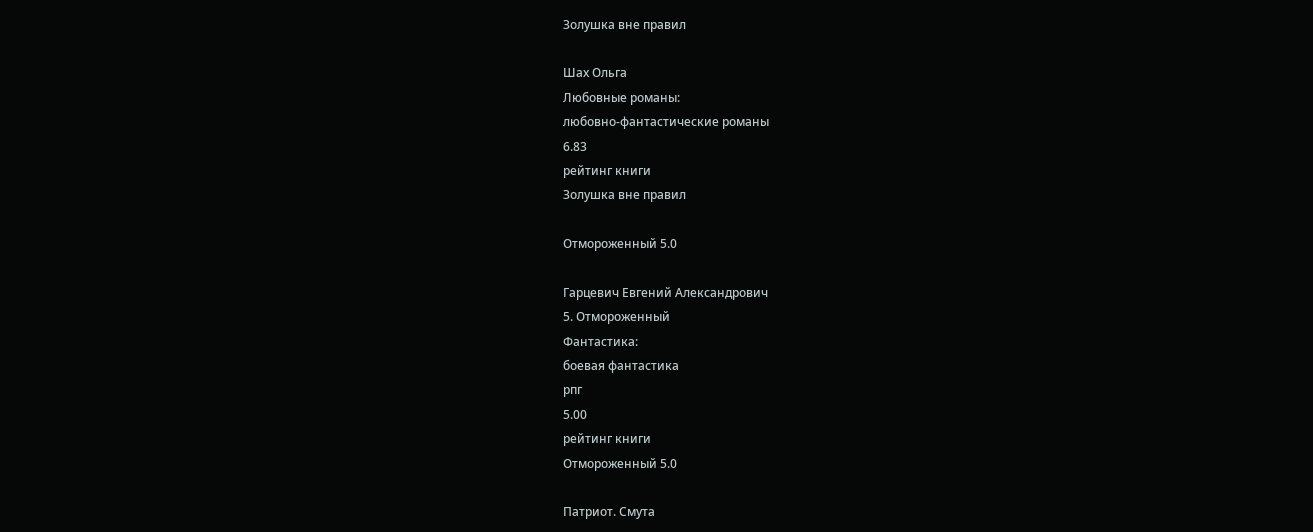Золушка вне правил

Шах Ольга
Любовные романы:
любовно-фантастические романы
6.83
рейтинг книги
Золушка вне правил

Отмороженный 5.0

Гарцевич Евгений Александрович
5. Отмороженный
Фантастика:
боевая фантастика
рпг
5.00
рейтинг книги
Отмороженный 5.0

Патриот. Смута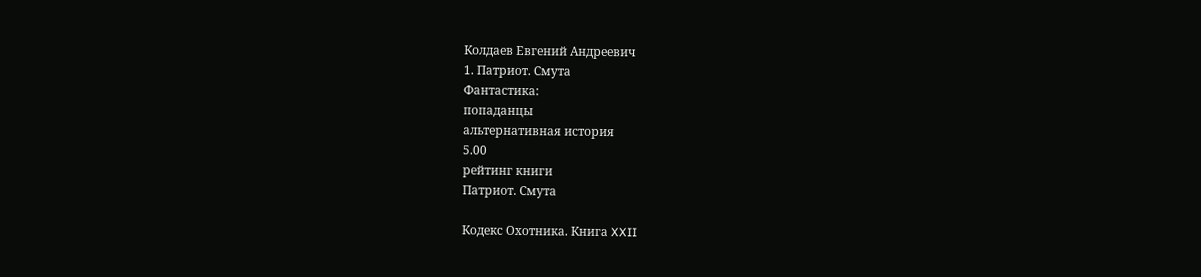Колдаев Евгений Андреевич
1. Патриот. Смута
Фантастика:
попаданцы
альтернативная история
5.00
рейтинг книги
Патриот. Смута

Кодекс Охотника. Книга XXII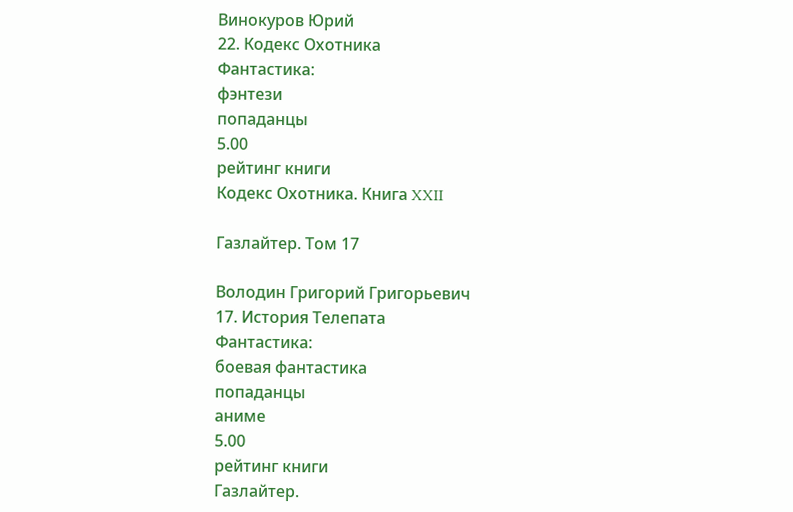Винокуров Юрий
22. Кодекс Охотника
Фантастика:
фэнтези
попаданцы
5.00
рейтинг книги
Кодекс Охотника. Книга XXII

Газлайтер. Том 17

Володин Григорий Григорьевич
17. История Телепата
Фантастика:
боевая фантастика
попаданцы
аниме
5.00
рейтинг книги
Газлайтер.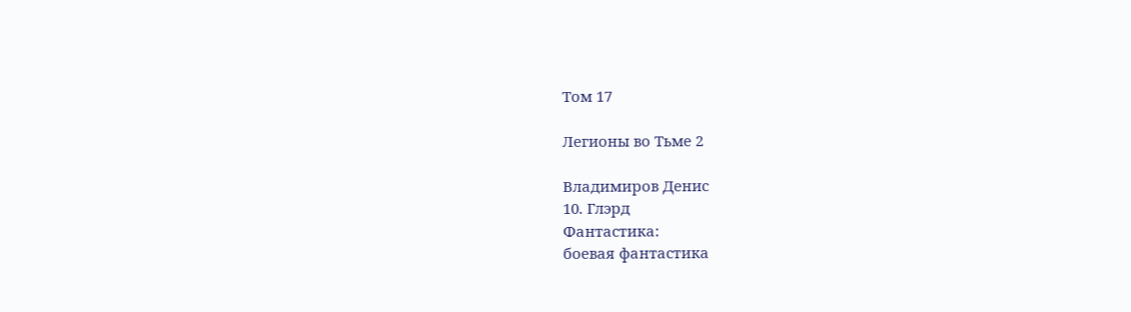Том 17

Легионы во Тьме 2

Владимиров Денис
10. Глэрд
Фантастика:
боевая фантастика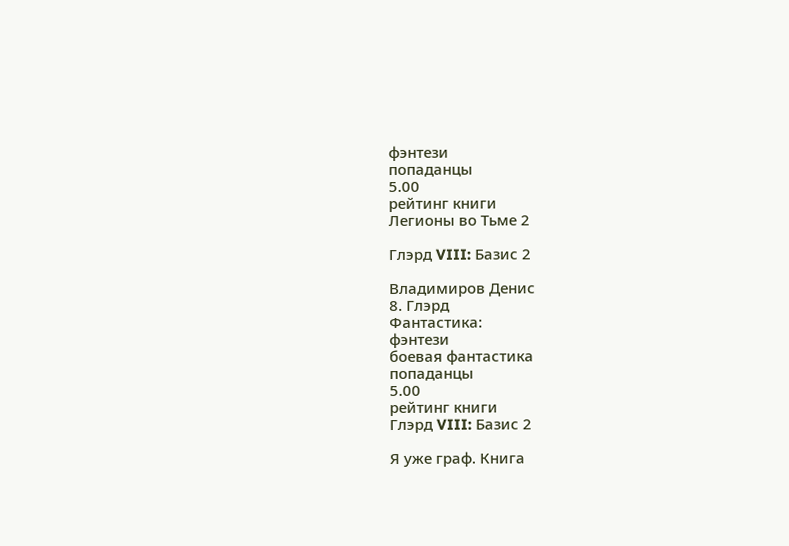фэнтези
попаданцы
5.00
рейтинг книги
Легионы во Тьме 2

Глэрд VIII: Базис 2

Владимиров Денис
8. Глэрд
Фантастика:
фэнтези
боевая фантастика
попаданцы
5.00
рейтинг книги
Глэрд VIII: Базис 2

Я уже граф. Книга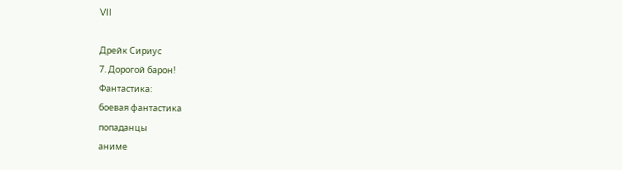VII

Дрейк Сириус
7. Дорогой барон!
Фантастика:
боевая фантастика
попаданцы
аниме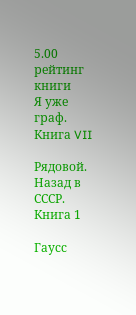5.00
рейтинг книги
Я уже граф. Книга VII

Рядовой. Назад в СССР. Книга 1

Гаусс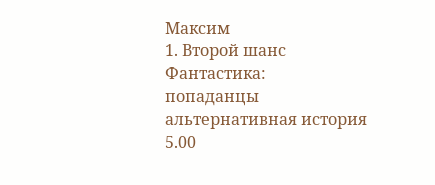Максим
1. Второй шанс
Фантастика:
попаданцы
альтернативная история
5.00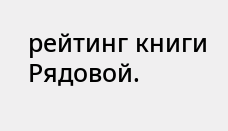рейтинг книги
Рядовой.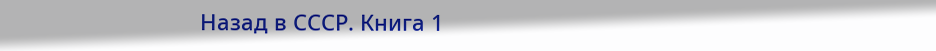Назад в СССР. Книга 1